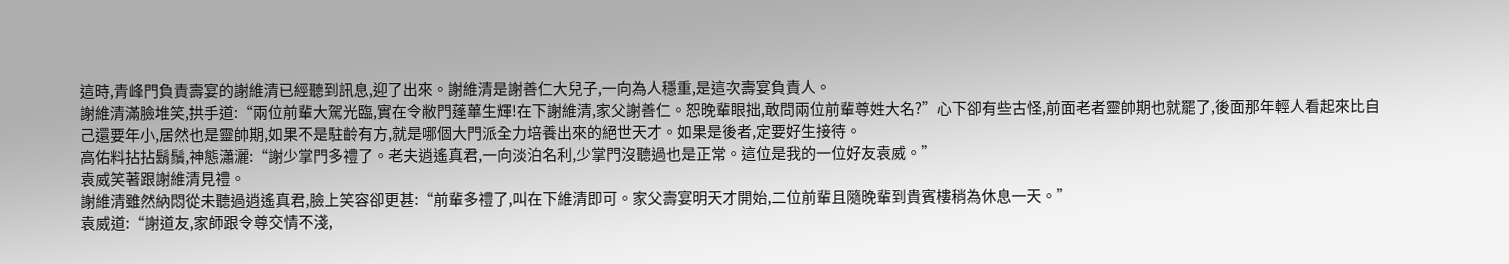這時,青峰門負責壽宴的謝維清已經聽到訊息,迎了出來。謝維清是謝善仁大兒子,一向為人穩重,是這次壽宴負責人。
謝維清滿臉堆笑,拱手道:“兩位前輩大駕光臨,實在令敝門蓬蓽生輝!在下謝維清,家父謝善仁。恕晚輩眼拙,敢問兩位前輩尊姓大名?”心下卻有些古怪,前面老者靈帥期也就罷了,後面那年輕人看起來比自己還要年小,居然也是靈帥期,如果不是駐齡有方,就是哪個大門派全力培養出來的絕世天才。如果是後者,定要好生接待。
高佑料拈拈鬍鬚,神態瀟灑:“謝少掌門多禮了。老夫逍遙真君,一向淡泊名利,少掌門沒聽過也是正常。這位是我的一位好友袁威。”
袁威笑著跟謝維清見禮。
謝維清雖然納悶從未聽過逍遙真君,臉上笑容卻更甚:“前輩多禮了,叫在下維清即可。家父壽宴明天才開始,二位前輩且隨晚輩到貴賓樓稍為休息一天。”
袁威道:“謝道友,家師跟令尊交情不淺,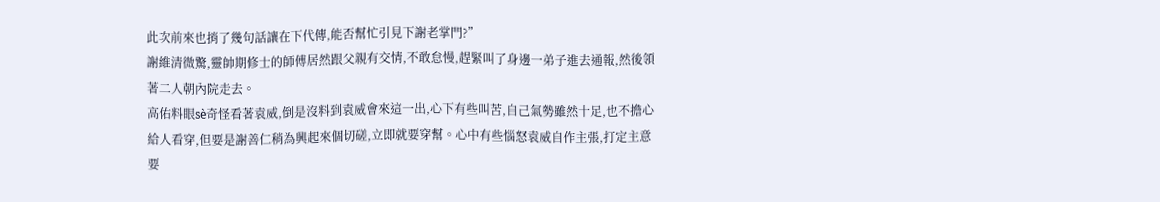此次前來也捎了幾句話讓在下代傳,能否幫忙引見下謝老掌門?”
謝維清微驚,靈帥期修士的師傅居然跟父親有交情,不敢怠慢,趕緊叫了身邊一弟子進去通報,然後領著二人朝內院走去。
高佑料眼sè奇怪看著袁威,倒是沒料到袁威會來這一出,心下有些叫苦,自己氣勢雖然十足,也不擔心給人看穿,但要是謝善仁稍為興起來個切磋,立即就要穿幫。心中有些惱怒袁威自作主張,打定主意要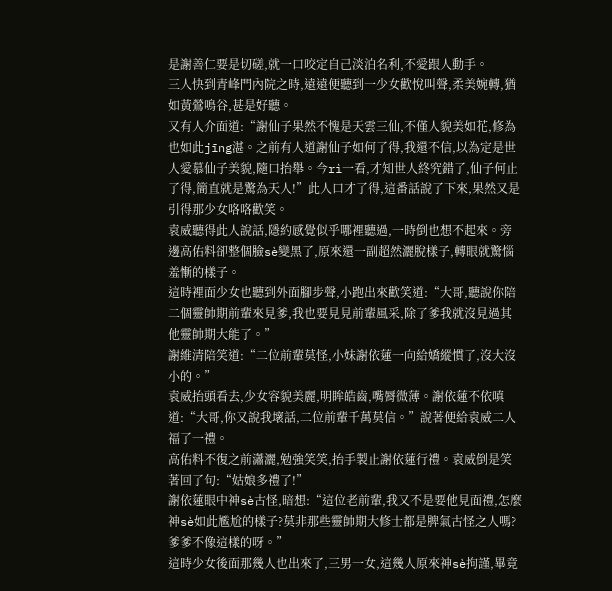是謝善仁要是切磋,就一口咬定自己淡泊名利,不愛跟人動手。
三人快到青峰門內院之時,遠遠便聽到一少女歡悅叫聲,柔美婉轉,猶如黃鶯鳴谷,甚是好聽。
又有人介面道:“謝仙子果然不愧是天雲三仙,不僅人貌美如花,修為也如此jīng湛。之前有人道謝仙子如何了得,我還不信,以為定是世人愛慕仙子美貌,隨口抬舉。今rì一看,才知世人終究錯了,仙子何止了得,簡直就是驚為天人!”此人口才了得,這番話說了下來,果然又是引得那少女咯咯歡笑。
袁威聽得此人說話,隱約感覺似乎哪裡聽過,一時倒也想不起來。旁邊高佑料卻整個臉sè變黑了,原來還一副超然灑脫樣子,轉眼就驚惱羞慚的樣子。
這時裡面少女也聽到外面腳步聲,小跑出來歡笑道:“大哥,聽說你陪二個靈帥期前輩來見爹,我也要見見前輩風采,除了爹我就沒見過其他靈帥期大能了。”
謝維清陪笑道:“二位前輩莫怪,小妹謝依蓮一向給嬌縱慣了,沒大沒小的。”
袁威抬頭看去,少女容貌美麗,明眸皓齒,嘴脣微薄。謝依蓮不依嗔道:“大哥,你又說我壞話,二位前輩千萬莫信。”說著便給袁威二人福了一禮。
高佑料不復之前瀟灑,勉強笑笑,抬手製止謝依蓮行禮。袁威倒是笑著回了句:“姑娘多禮了!”
謝依蓮眼中神sè古怪,暗想:“這位老前輩,我又不是要他見面禮,怎麼神sè如此尷尬的樣子?莫非那些靈帥期大修士都是脾氣古怪之人嗎?爹爹不像這樣的呀。”
這時少女後面那幾人也出來了,三男一女,這幾人原來神sè拘謹,畢竟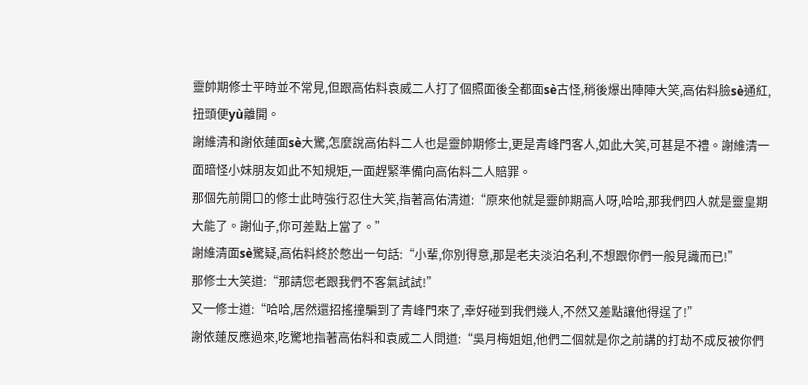靈帥期修士平時並不常見,但跟高佑料袁威二人打了個照面後全都面sè古怪,稍後爆出陣陣大笑,高佑料臉sè通紅,扭頭便yù離開。
謝維清和謝依蓮面sè大驚,怎麼說高佑料二人也是靈帥期修士,更是青峰門客人,如此大笑,可甚是不禮。謝維清一面暗怪小妹朋友如此不知規矩,一面趕緊準備向高佑料二人賠罪。
那個先前開口的修士此時強行忍住大笑,指著高佑清道:“原來他就是靈帥期高人呀,哈哈,那我們四人就是靈皇期大能了。謝仙子,你可差點上當了。”
謝維清面sè驚疑,高佑料終於憋出一句話:“小輩,你別得意,那是老夫淡泊名利,不想跟你們一般見識而已!”
那修士大笑道:“那請您老跟我們不客氣試試!”
又一修士道:“哈哈,居然還招搖撞騙到了青峰門來了,幸好碰到我們幾人,不然又差點讓他得逞了!”
謝依蓮反應過來,吃驚地指著高佑料和袁威二人問道:“吳月梅姐姐,他們二個就是你之前講的打劫不成反被你們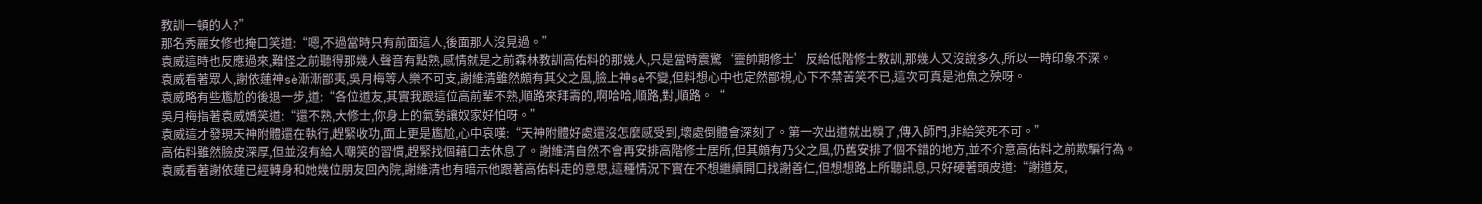教訓一頓的人?”
那名秀麗女修也掩口笑道:“嗯,不過當時只有前面這人,後面那人沒見過。”
袁威這時也反應過來,難怪之前聽得那幾人聲音有點熟,感情就是之前森林教訓高佑料的那幾人,只是當時震驚‘靈帥期修士’反給低階修士教訓,那幾人又沒說多久,所以一時印象不深。
袁威看著眾人,謝依蓮神sè漸漸鄙夷,吳月梅等人樂不可支,謝維清雖然頗有其父之風,臉上神sè不變,但料想心中也定然鄙視,心下不禁苦笑不已,這次可真是池魚之殃呀。
袁威略有些尷尬的後退一步,道:“各位道友,其實我跟這位高前輩不熟,順路來拜壽的,啊哈哈,順路,對,順路。“
吳月梅指著袁威嬌笑道:“還不熟,大修士,你身上的氣勢讓奴家好怕呀。”
袁威這才發現天神附體還在執行,趕緊收功,面上更是尷尬,心中哀嘆:“天神附體好處還沒怎麼感受到,壞處倒體會深刻了。第一次出道就出糗了,傳入師門,非給笑死不可。”
高佑料雖然臉皮深厚,但並沒有給人嘲笑的習慣,趕緊找個藉口去休息了。謝維清自然不會再安排高階修士居所,但其頗有乃父之風,仍舊安排了個不錯的地方,並不介意高佑料之前欺騙行為。
袁威看著謝依蓮已經轉身和她幾位朋友回內院,謝維清也有暗示他跟著高佑料走的意思,這種情況下實在不想繼續開口找謝善仁,但想想路上所聽訊息,只好硬著頭皮道:“謝道友,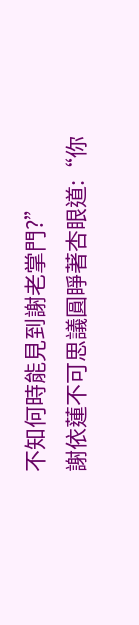不知何時能見到謝老掌門?”
謝依蓮不可思議圓睜著杏眼道:“你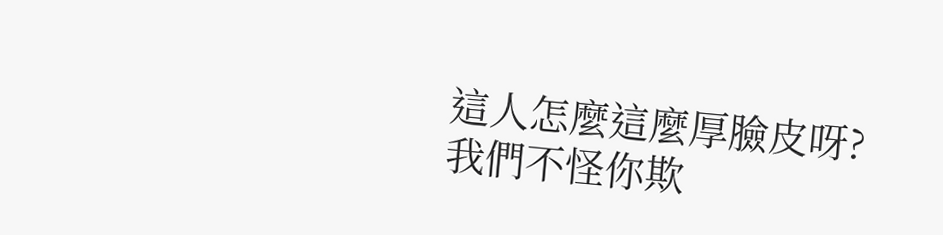這人怎麼這麼厚臉皮呀?我們不怪你欺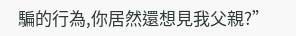騙的行為,你居然還想見我父親?”